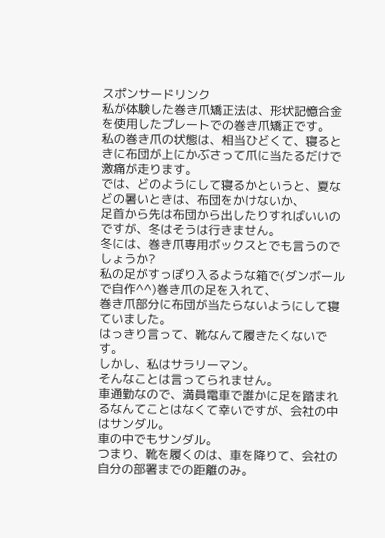スポンサードリンク
私が体験した巻き爪矯正法は、形状記憶合金を使用したプレートでの巻き爪矯正です。
私の巻き爪の状態は、相当ひどくて、寝るときに布団が上にかぶさって爪に当たるだけで激痛が走ります。
では、どのようにして寝るかというと、夏などの暑いときは、布団をかけないか、
足首から先は布団から出したりすればいいのですが、冬はそうは行きません。
冬には、巻き爪専用ボックスとでも言うのでしょうか?
私の足がすっぽり入るような箱で(ダンボールで自作^^)巻き爪の足を入れて、
巻き爪部分に布団が当たらないようにして寝ていました。
はっきり言って、靴なんて履きたくないです。
しかし、私はサラリーマン。
そんなことは言ってられません。
車通勤なので、満員電車で誰かに足を踏まれるなんてことはなくて幸いですが、会社の中はサンダル。
車の中でもサンダル。
つまり、靴を履くのは、車を降りて、会社の自分の部署までの距離のみ。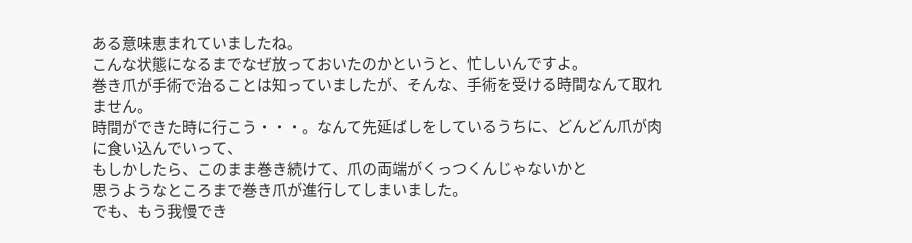ある意味恵まれていましたね。
こんな状態になるまでなぜ放っておいたのかというと、忙しいんですよ。
巻き爪が手術で治ることは知っていましたが、そんな、手術を受ける時間なんて取れません。
時間ができた時に行こう・・・。なんて先延ばしをしているうちに、どんどん爪が肉に食い込んでいって、
もしかしたら、このまま巻き続けて、爪の両端がくっつくんじゃないかと
思うようなところまで巻き爪が進行してしまいました。
でも、もう我慢でき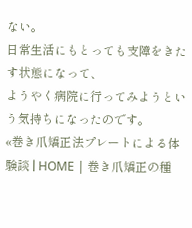ない。
日常生活にもとっても支障をきたす状態になって、
ようやく病院に行ってみようという気持ちになったのです。
«巻き爪矯正法プレートによる体験談 | HOME | 巻き爪矯正の種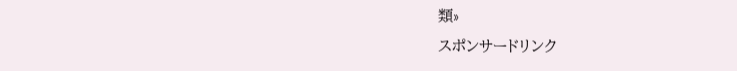類»
スポンサードリンク